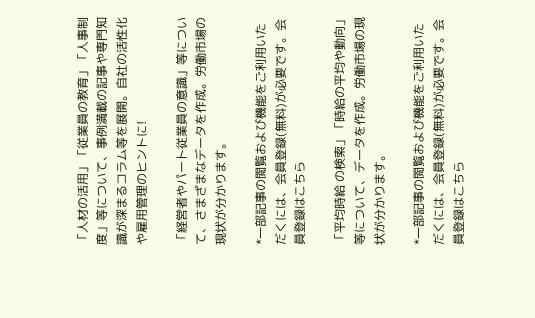「人材の活用」「従業員の教育」「人事制度」等について、事例満載の記事や専門知識が深まるコラム等を展開。自社の活性化や雇用管理のヒントに!

「経営者やパート従業員の意識」等について、さまざまなデータを作成。労働市場の現状が分かります。

*一部記事の閲覧および機能をご利用いただくには、会員登録(無料)が必要です。会員登録はこちら

「平均時給 の検索」「時給の平均や動向」等について、データを作成。労働市場の現状が分かります。

*一部記事の閲覧および機能をご利用いただくには、会員登録(無料)が必要です。会員登録はこちら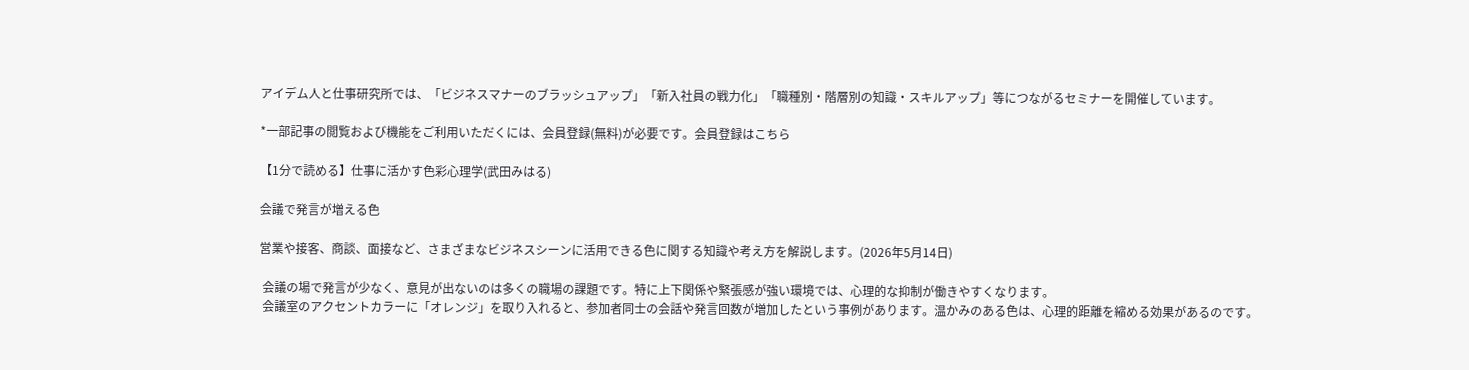アイデム人と仕事研究所では、「ビジネスマナーのブラッシュアップ」「新入社員の戦力化」「職種別・階層別の知識・スキルアップ」等につながるセミナーを開催しています。

*一部記事の閲覧および機能をご利用いただくには、会員登録(無料)が必要です。会員登録はこちら

【1分で読める】仕事に活かす色彩心理学(武田みはる)

会議で発言が増える色

営業や接客、商談、面接など、さまざまなビジネスシーンに活用できる色に関する知識や考え方を解説します。(2026年5月14日)

 会議の場で発言が少なく、意見が出ないのは多くの職場の課題です。特に上下関係や緊張感が強い環境では、心理的な抑制が働きやすくなります。
 会議室のアクセントカラーに「オレンジ」を取り入れると、参加者同士の会話や発言回数が増加したという事例があります。温かみのある色は、心理的距離を縮める効果があるのです。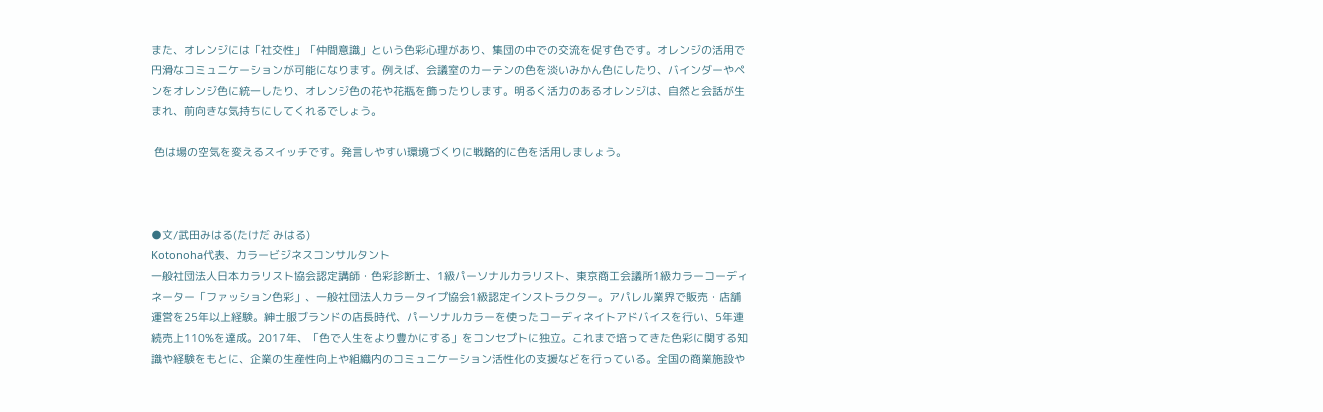また、オレンジには「社交性」「仲間意識」という色彩心理があり、集団の中での交流を促す色です。オレンジの活用で円滑なコミュニケーションが可能になります。例えば、会議室のカーテンの色を淡いみかん色にしたり、バインダーやペンをオレンジ色に統一したり、オレンジ色の花や花瓶を飾ったりします。明るく活力のあるオレンジは、自然と会話が生まれ、前向きな気持ちにしてくれるでしょう。

 色は場の空気を変えるスイッチです。発言しやすい環境づくりに戦略的に色を活用しましょう。



●文/武田みはる(たけだ みはる)
Kotonoha代表、カラービジネスコンサルタント
一般社団法人日本カラリスト協会認定講師・色彩診断士、1級パーソナルカラリスト、東京商工会議所1級カラーコーディネーター「ファッション色彩」、一般社団法人カラータイプ協会1級認定インストラクター。アパレル業界で販売・店舗運営を25年以上経験。紳士服ブランドの店長時代、パーソナルカラーを使ったコーディネイトアドバイスを行い、5年連続売上110%を達成。2017年、「色で人生をより豊かにする」をコンセプトに独立。これまで培ってきた色彩に関する知識や経験をもとに、企業の生産性向上や組織内のコミュニケーション活性化の支援などを行っている。全国の商業施設や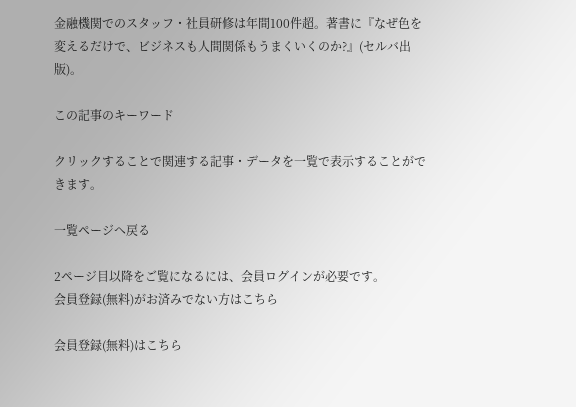金融機関でのスタッフ・社員研修は年間100件超。著書に『なぜ色を変えるだけで、ビジネスも人間関係もうまくいくのか?』(セルバ出版)。

この記事のキーワード

クリックすることで関連する記事・データを一覧で表示することができます。

一覧ページへ戻る

2ページ目以降をご覧になるには、会員ログインが必要です。
会員登録(無料)がお済みでない方はこちら

会員登録(無料)はこちら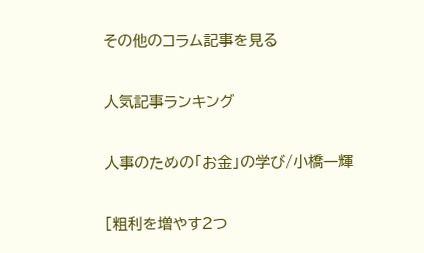その他のコラム記事を見る

人気記事ランキング

人事のための「お金」の学び/小橋一輝

[粗利を増やす2つ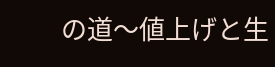の道〜値上げと生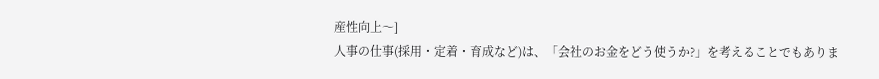産性向上〜]
人事の仕事(採用・定着・育成など)は、「会社のお金をどう使うか?」を考えることでもありま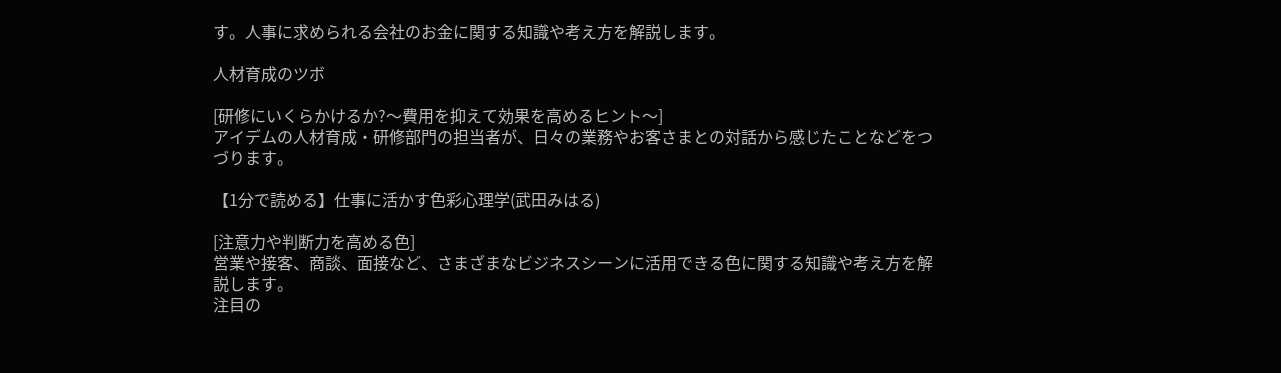す。人事に求められる会社のお金に関する知識や考え方を解説します。

人材育成のツボ

[研修にいくらかけるか?〜費用を抑えて効果を高めるヒント〜]
アイデムの人材育成・研修部門の担当者が、日々の業務やお客さまとの対話から感じたことなどをつづります。

【1分で読める】仕事に活かす色彩心理学(武田みはる)

[注意力や判断力を高める色]
営業や接客、商談、面接など、さまざまなビジネスシーンに活用できる色に関する知識や考え方を解説します。
注目の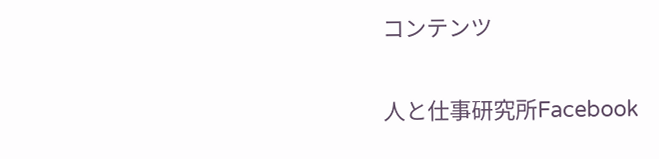コンテンツ

人と仕事研究所Facebook